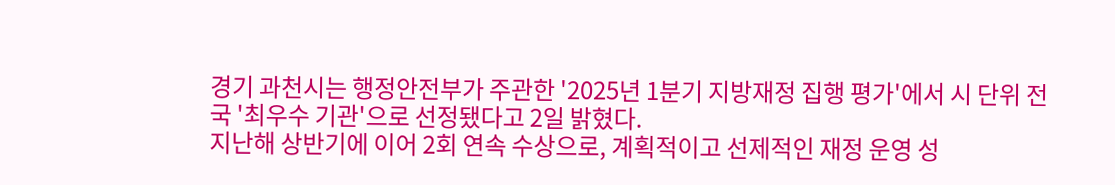경기 과천시는 행정안전부가 주관한 '2025년 1분기 지방재정 집행 평가'에서 시 단위 전국 '최우수 기관'으로 선정됐다고 2일 밝혔다.
지난해 상반기에 이어 2회 연속 수상으로, 계획적이고 선제적인 재정 운영 성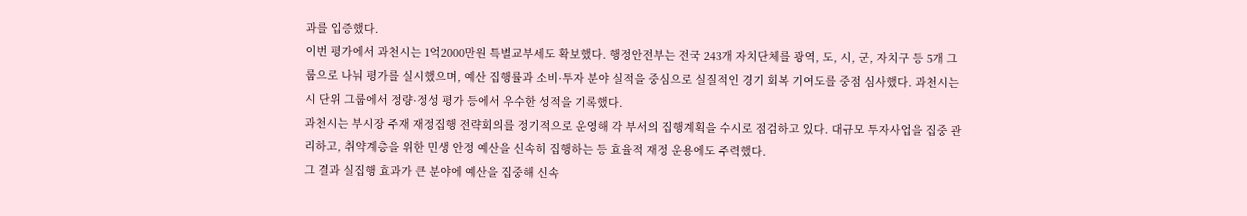과를 입증했다.
이번 평가에서 과천시는 1억2000만원 특별교부세도 확보했다. 행정안전부는 전국 243개 자치단체를 광역, 도, 시, 군, 자치구 등 5개 그룹으로 나눠 평가를 실시했으며, 예산 집행률과 소비·투자 분야 실적을 중심으로 실질적인 경기 회복 기여도를 중점 심사했다. 과천시는 시 단위 그룹에서 정량·정성 평가 등에서 우수한 성적을 기록했다.
과천시는 부시장 주재 재정집행 전략회의를 정기적으로 운영해 각 부서의 집행계획을 수시로 점검하고 있다. 대규모 투자사업을 집중 관리하고, 취약계층을 위한 민생 안정 예산을 신속히 집행하는 등 효율적 재정 운용에도 주력했다.
그 결과 실집행 효과가 큰 분야에 예산을 집중해 신속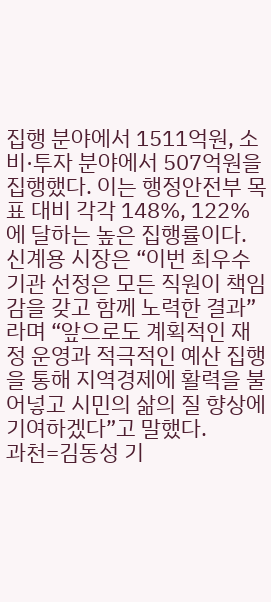집행 분야에서 1511억원, 소비·투자 분야에서 507억원을 집행했다. 이는 행정안전부 목표 대비 각각 148%, 122%에 달하는 높은 집행률이다.
신계용 시장은 “이번 최우수 기관 선정은 모든 직원이 책임감을 갖고 함께 노력한 결과”라며 “앞으로도 계획적인 재정 운영과 적극적인 예산 집행을 통해 지역경제에 활력을 불어넣고 시민의 삶의 질 향상에 기여하겠다”고 말했다.
과천=김동성 기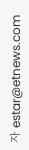자 estar@etnews.com